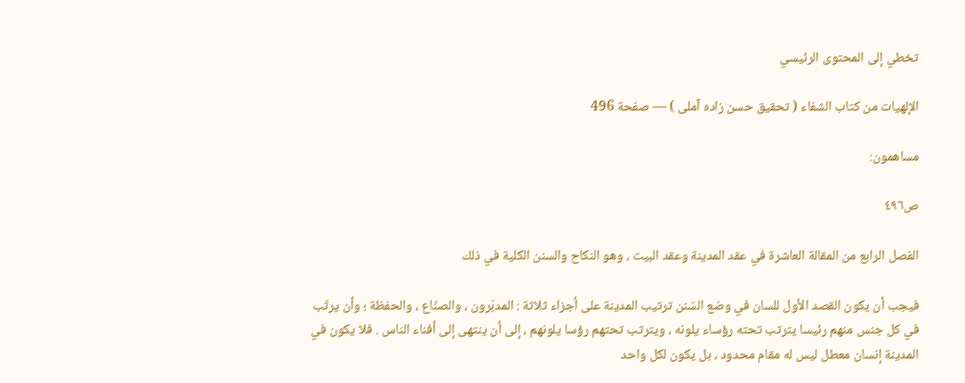تخطي إلى المحتوى الرئيسي

الإلهيات من كتاب الشفاء ( تحقيق حسن زاده آملى ) — صفحة 496

مساهمون:

ص٤٩٦

الفصل الرابع من المقالة العاشرة في عقد المدينة وعقد البيت ، وهو النكاح والسنن الكلية في ذلك

فيجب أن يكون القصد الأول للسان في وضع السّنن ترتيب المدينة على أجزاء ثلاثة : المدبّرون ، والصنّاع ، والحفظة ؛ وأن يرتّب في كل جنس منهم رئيسا يترتب تحته رؤساء يلونه ، ويترتب تحتهم رؤسا يلونهم ، إلى أن ينتهى إلى أفناء الناس . فلا يكون في المدينة إنسان معطل ليس له مقام محدود ، بل يكون لكل واحد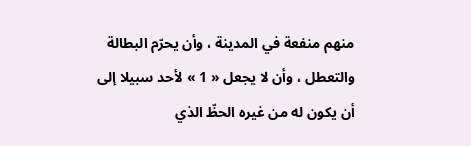منهم منفعة في المدينة ، وأن يحرّم البطالة والتعطل ، وأن لا يجعل « 1 » لأحد سبيلا إلى أن يكون له من غيره الحظّ الذي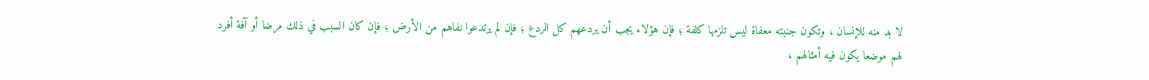لا بد منه للإنسان ، وتكون جنبته معفاة ليس تلزمها كلفة ؛ فإن هؤلاء يجب أن يردعهم كل الردع ؛ فإن لم يرتدعوا نفاهم من الأرض ؛ فإن كان السبب في ذلك مرضا أو آفة أفرد لهم موضعا يكون فيه أمثالهم ،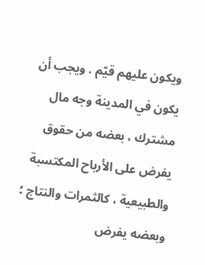ويكون عليهم قيّم . ويجب أن يكون في المدينة وجه مال مشترك ، بعضه من حقوق يفرض على الأرباح المكتسبة والطبيعية ، كالثمرات والنتاج ؛ وبعضه يفرض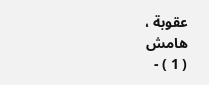عقوبة ،
هامش
( 1 ) -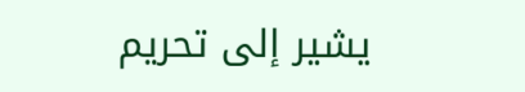يشير إلى تحريم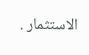الاستثمار .